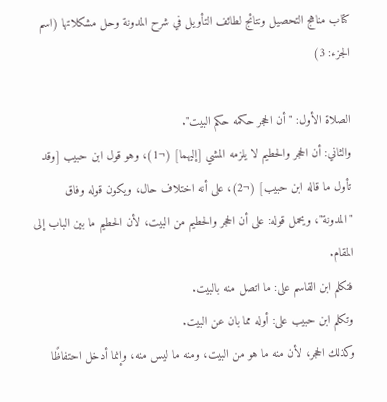كتاب مناهج التحصيل ونتائج لطائف التأويل في شرح المدونة وحل مشكلاتها (اسم الجزء: 3)

الصلاة الأول: "أن الحجر حكمه حكم البيت".
والثاني: أن الحجر والحطيم لا يلزمه المشي [إليهما] (¬1)، وهو قول ابن حبيب [وقد تأول ما قاله ابن حبيب] (¬2)، على أنه اختلاف حال، ويكون قوله وفاق "المدونة"، ويحمل قوله: على أن الحجر والحطيم من البيت، لأن الحطيم ما بين الباب إلى المقام.
فتكلم ابن القاسم على: ما اتصل منه بالبيت.
وتكلم ابن حبيب على: أوله مما بان عن البيت.
وكذلك الحجر، لأن منه ما هو من البيت، ومنه ما ليس منه، وإنما أدخل احتفاظًا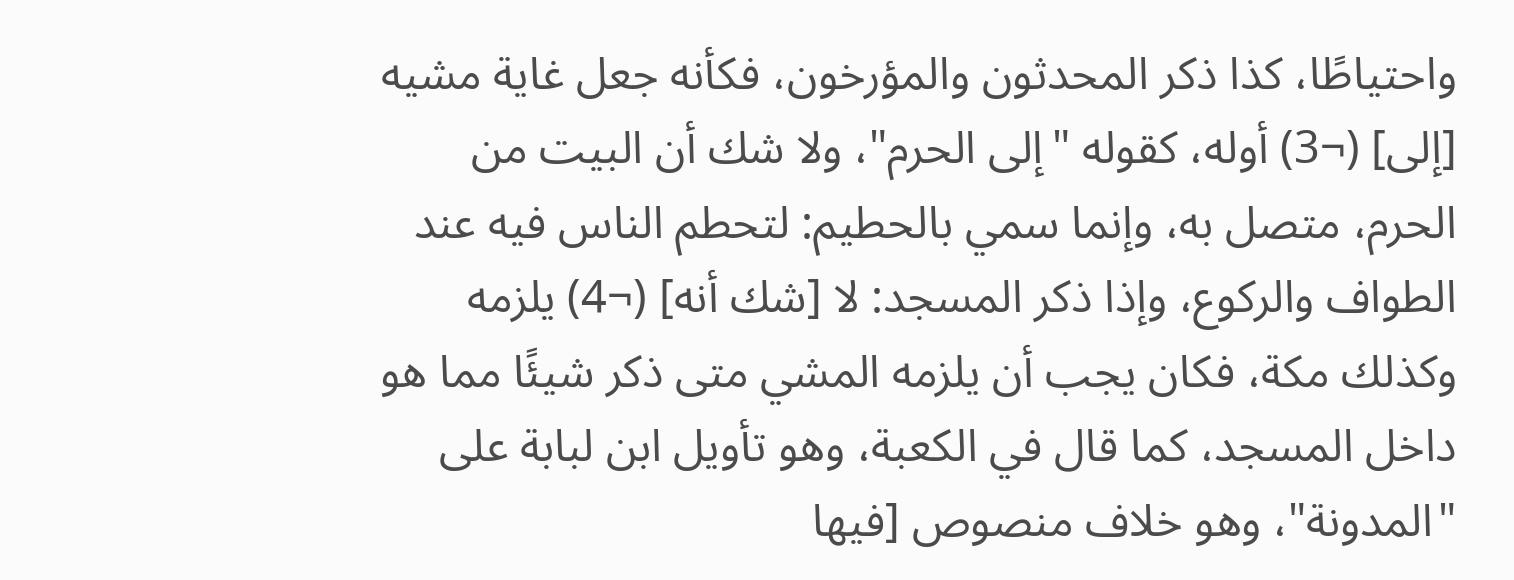واحتياطًا، كذا ذكر المحدثون والمؤرخون، فكأنه جعل غاية مشيه [إلى] (¬3) أوله، كقوله "إلى الحرم"، ولا شك أن البيت من الحرم، متصل به، وإنما سمي بالحطيم: لتحطم الناس فيه عند الطواف والركوع، وإذا ذكر المسجد: لا [شك أنه] (¬4) يلزمه وكذلك مكة، فكان يجب أن يلزمه المشي متى ذكر شيئًا مما هو داخل المسجد، كما قال في الكعبة، وهو تأويل ابن لبابة على "المدونة"، وهو خلاف منصوص [فيها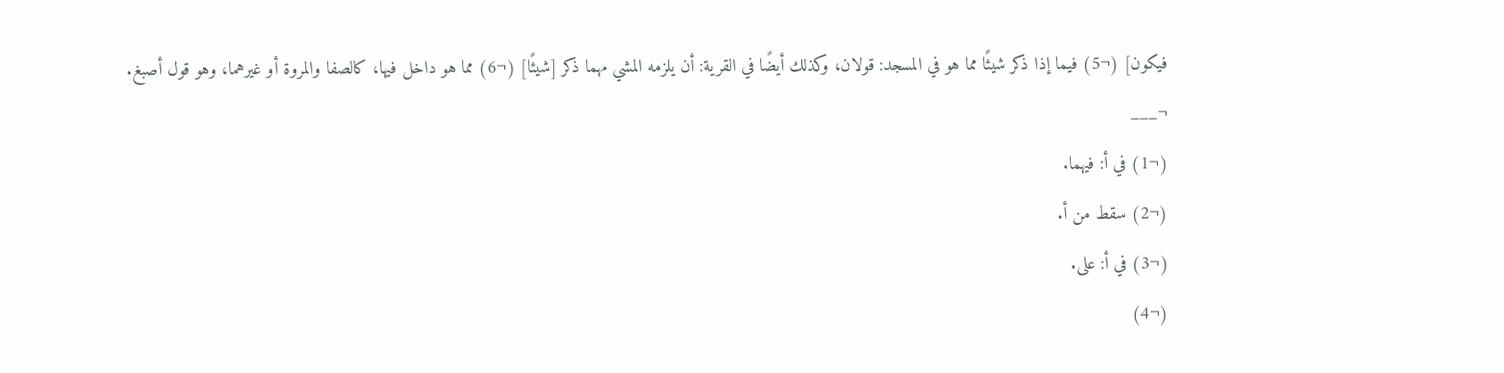فيكون] (¬5) فيما إذا ذكر شيئًا مما هو في المسجد: قولان، وكذلك أيضًا في القرية: أن يلزمه المشي مهما ذكر [شيئًا] (¬6) مما هو داخل فيها، كالصفا والمروة أو غيرهما، وهو قول أصبغ.
¬___
(¬1) في أ: فيهما.
(¬2) سقط من أ.
(¬3) في أ: على.
(¬4)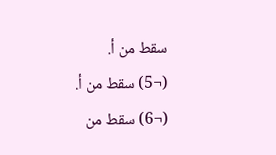سقط من أ.
(¬5) سقط من أ.
(¬6) سقط من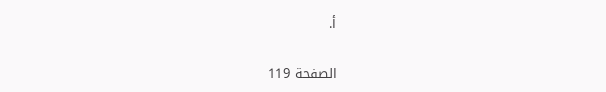أ.

الصفحة 119